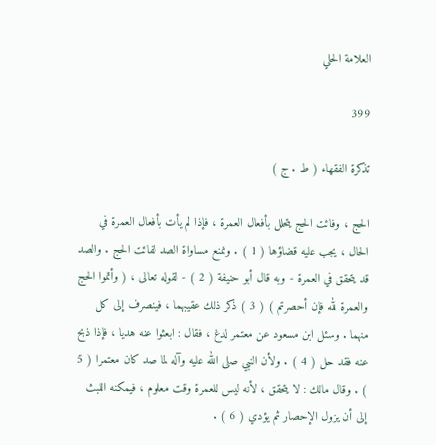العلامة الحلي

399

تذكرة الفقهاء ( ط . ج )

الحج ، وفائت الحج يتحلل بأفعال العمرة ، فإذا لم يأت بأفعال العمرة في الحال ، يجب عليه قضاؤها ( 1 ) . ونمنع مساواة الصد لفائت الحج . والصد قد يتحقق في العمرة - وبه قال أبو حنيفة ( 2 ) - لقوله تعالى ، ( وأتموا الحج والعمرة لله فإن أحصرتم ) ( 3 ) ذكر ذلك عقيبهما ، فينصرف إلى كل منهما . وسئل ابن مسعود عن معتمر لدغ ، فقال : ابعثوا عنه هديا ، فإذا ذبح عنه فقد حل ( 4 ) . ولأن النبي صلى الله عليه وآله لما صد كان معتمرا ( 5 ) . وقال مالك : لا يتحقق ، لأنه ليس للعمرة وقت معلوم ، فيمكنه اللبث إلى أن يزول الإحصار ثم يؤدي ( 6 ) .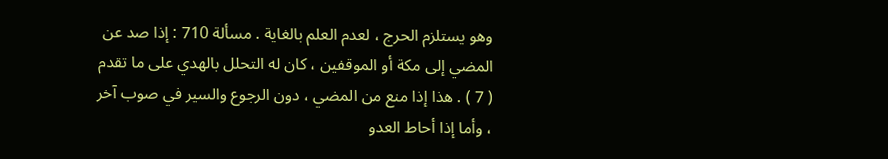وهو يستلزم الحرج ، لعدم العلم بالغاية . مسألة 710 : إذا صد عن المضي إلى مكة أو الموقفين ، كان له التحلل بالهدي على ما تقدم ( 7 ) . هذا إذا منع من المضي ، دون الرجوع والسير في صوب آخر ، وأما إذا أحاط العدو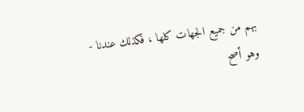بهم من جميع الجهات كلها ، فكذلك عندنا - وهو أصح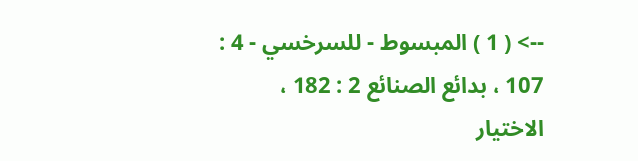--> ( 1 ) المبسوط - للسرخسي - 4 : 107 ، بدائع الصنائع 2 : 182 ، الاختيار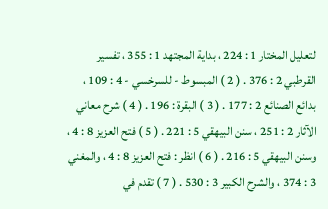لتعليل المختار 1 : 224 ، بداية المجتهد 1 : 355 ، تفسير القرطبي 2 : 376 . ( 2 ) المبسوط - للسرخسي - 4 : 109 ، بدائع الصنائع 2 : 177 . ( 3 ) البقرة : 196 . ( 4 ) شرح معاني الآثار 2 : 251 ، سنن البيهقي 5 : 221 . ( 5 ) فتح العزيز 8 : 4 ، وسنن البيهقي 5 : 216 . ( 6 ) انظر : فتح العزيز 8 : 4 ، والمغني 3 : 374 ، والشرح الكبير 3 : 530 . ( 7 ) تقدم في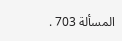المسألة 703 .